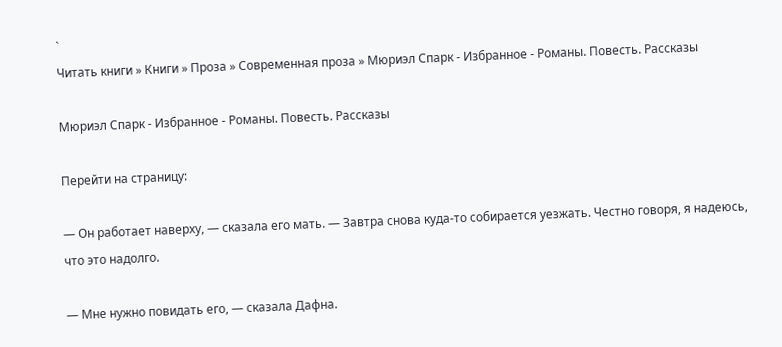`
Читать книги » Книги » Проза » Современная проза » Мюриэл Спарк - Избранное - Романы. Повесть. Рассказы

Мюриэл Спарк - Избранное - Романы. Повесть. Рассказы

Перейти на страницу:

— Он работает наверху, — сказала его мать. — Завтра снова куда-то собирается уезжать. Честно говоря, я надеюсь, что это надолго.

— Мне нужно повидать его, — сказала Дафна.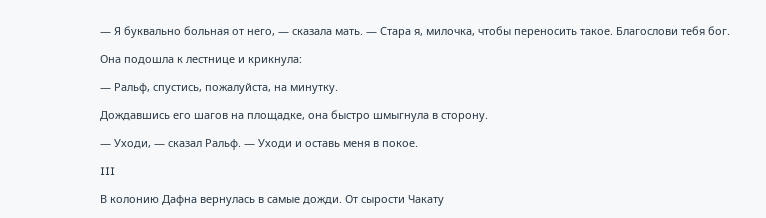— Я буквально больная от него, — сказала мать. — Стара я, милочка, чтобы переносить такое. Благослови тебя бог.

Она подошла к лестнице и крикнула:

— Ральф, спустись, пожалуйста, на минутку.

Дождавшись его шагов на площадке, она быстро шмыгнула в сторону.

— Уходи, — сказал Ральф. — Уходи и оставь меня в покое.

III

В колонию Дафна вернулась в самые дожди. От сырости Чакату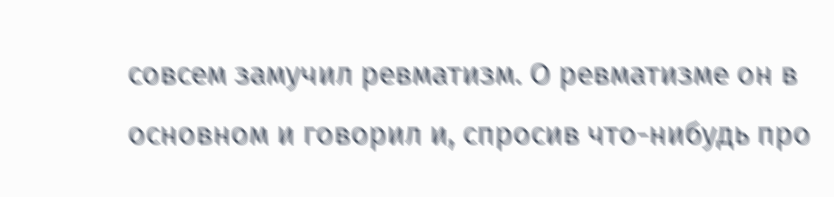совсем замучил ревматизм. О ревматизме он в основном и говорил и, спросив что-нибудь про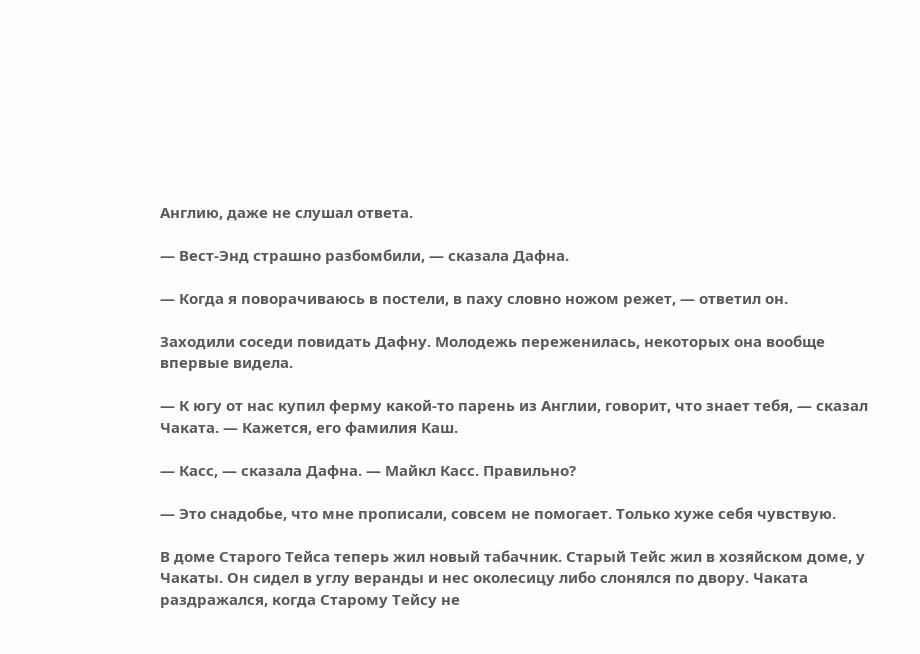Англию, даже не слушал ответа.

— Вест-Энд страшно разбомбили, — сказала Дафна.

— Когда я поворачиваюсь в постели, в паху словно ножом режет, — ответил он.

Заходили соседи повидать Дафну. Молодежь переженилась, некоторых она вообще впервые видела.

— К югу от нас купил ферму какой-то парень из Англии, говорит, что знает тебя, — сказал Чаката. — Кажется, его фамилия Каш.

— Касс, — сказала Дафна. — Майкл Касс. Правильно?

— Это снадобье, что мне прописали, совсем не помогает. Только хуже себя чувствую.

В доме Старого Тейса теперь жил новый табачник. Старый Тейс жил в хозяйском доме, у Чакаты. Он сидел в углу веранды и нес околесицу либо слонялся по двору. Чаката раздражался, когда Старому Тейсу не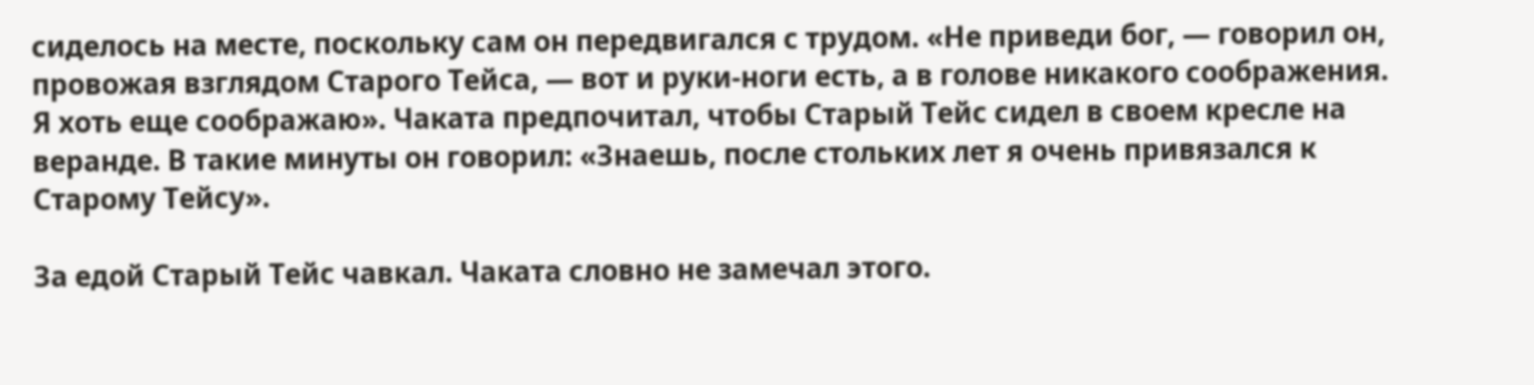сиделось на месте, поскольку сам он передвигался с трудом. «Не приведи бог, — говорил он, провожая взглядом Старого Тейса, — вот и руки-ноги есть, а в голове никакого соображения. Я хоть еще соображаю». Чаката предпочитал, чтобы Старый Тейс сидел в своем кресле на веранде. В такие минуты он говорил: «Знаешь, после стольких лет я очень привязался к Старому Тейсу».

За едой Старый Тейс чавкал. Чаката словно не замечал этого.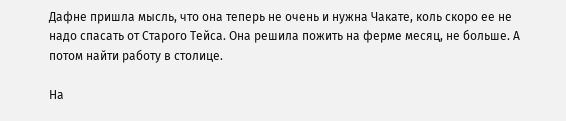Дафне пришла мысль, что она теперь не очень и нужна Чакате, коль скоро ее не надо спасать от Старого Тейса. Она решила пожить на ферме месяц, не больше. А потом найти работу в столице.

На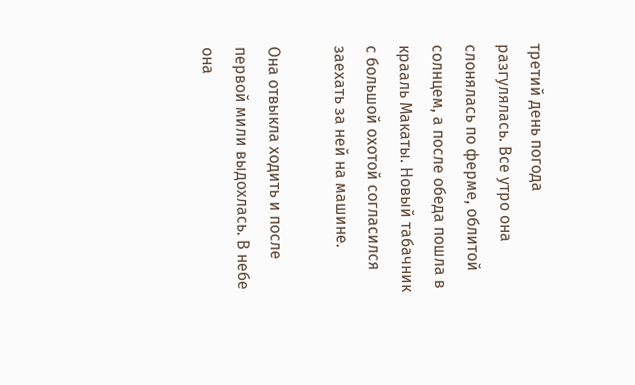третий день погода разгулялась. Все утро она слонялась по ферме, облитой солнцем, а после обеда пошла в крааль Макаты. Новый табачник с большой охотой согласился заехать за ней на машине.

Она отвыкла ходить и после первой мили выдохлась. В небе она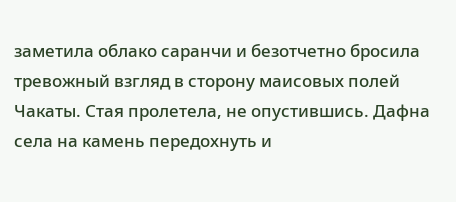заметила облако саранчи и безотчетно бросила тревожный взгляд в сторону маисовых полей Чакаты. Стая пролетела, не опустившись. Дафна села на камень передохнуть и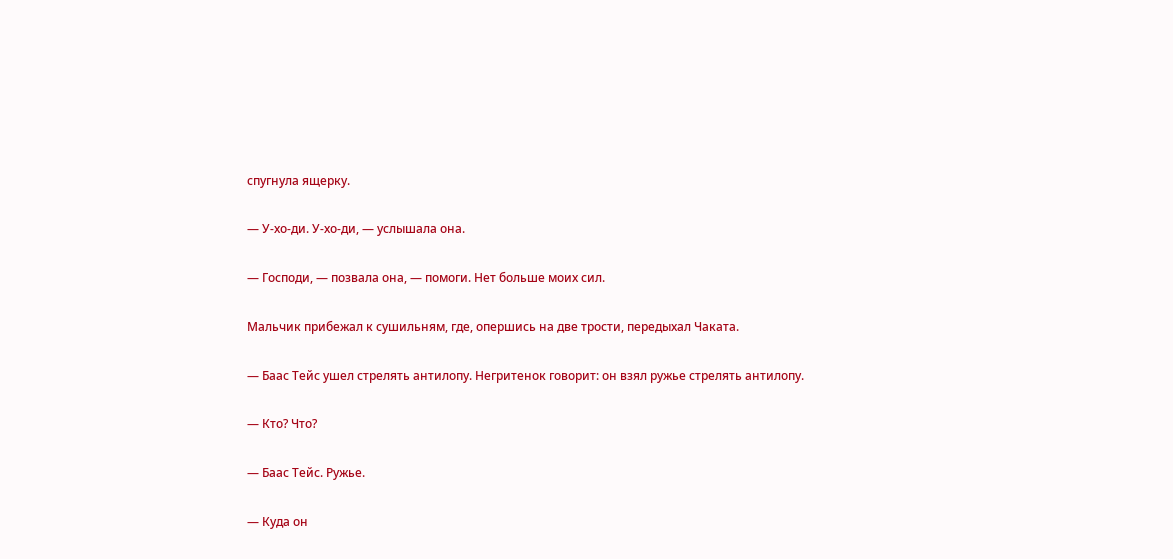спугнула ящерку.

— У-хо-ди. У-хо-ди, — услышала она.

— Господи, — позвала она, — помоги. Нет больше моих сил.

Мальчик прибежал к сушильням, где, опершись на две трости, передыхал Чаката.

— Баас Тейс ушел стрелять антилопу. Негритенок говорит: он взял ружье стрелять антилопу.

— Кто? Что?

— Баас Тейс. Ружье.

— Куда он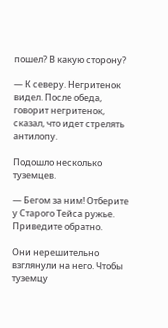пошел? В какую сторону?

— К северу. Негритенок видел. После обеда, говорит негритенок, сказал, что идет стрелять антилопу.

Подошло несколько туземцев.

— Бегом за ним! Отберите у Старого Тейса ружье. Приведите обратно.

Они нерешительно взглянули на него. Чтобы туземцу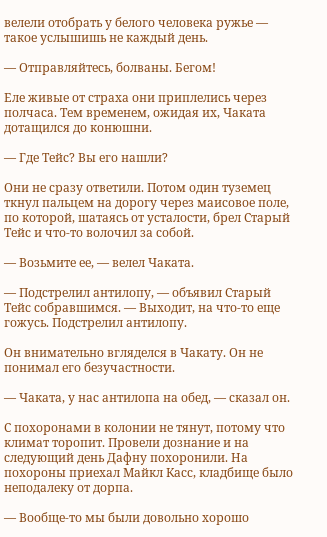велели отобрать у белого человека ружье — такое услышишь не каждый день.

— Отправляйтесь, болваны. Бегом!

Еле живые от страха они приплелись через полчаса. Тем временем, ожидая их, Чаката дотащился до конюшни.

— Где Тейс? Вы его нашли?

Они не сразу ответили. Потом один туземец ткнул пальцем на дорогу через маисовое поле, по которой, шатаясь от усталости, брел Старый Тейс и что-то волочил за собой.

— Возьмите ее, — велел Чаката.

— Подстрелил антилопу, — объявил Старый Тейс собравшимся. — Выходит, на что-то еще гожусь. Подстрелил антилопу.

Он внимательно вгляделся в Чакату. Он не понимал его безучастности.

— Чаката, у нас антилопа на обед, — сказал он.

С похоронами в колонии не тянут, потому что климат торопит. Провели дознание и на следующий день Дафну похоронили. На похороны приехал Майкл Касс, кладбище было неподалеку от дорпа.

— Вообще-то мы были довольно хорошо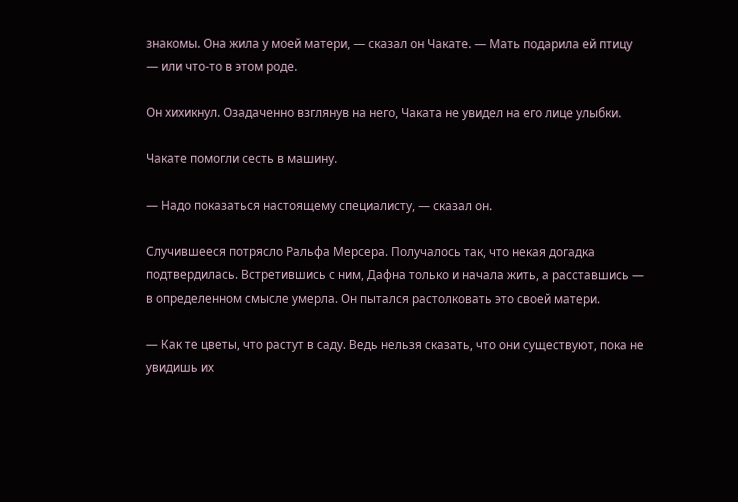знакомы. Она жила у моей матери, — сказал он Чакате. — Мать подарила ей птицу — или что-то в этом роде.

Он хихикнул. Озадаченно взглянув на него, Чаката не увидел на его лице улыбки.

Чакате помогли сесть в машину.

— Надо показаться настоящему специалисту, — сказал он.

Случившееся потрясло Ральфа Мерсера. Получалось так, что некая догадка подтвердилась. Встретившись с ним, Дафна только и начала жить, а расставшись — в определенном смысле умерла. Он пытался растолковать это своей матери.

— Как те цветы, что растут в саду. Ведь нельзя сказать, что они существуют, пока не увидишь их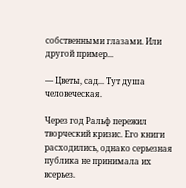собственными глазами. Или другой пример...

— Цветы, сад... Тут душа человеческая.

Через год Ральф пережил творческий кризис. Его книги расходились, однако серьезная публика не принимала их всерьез.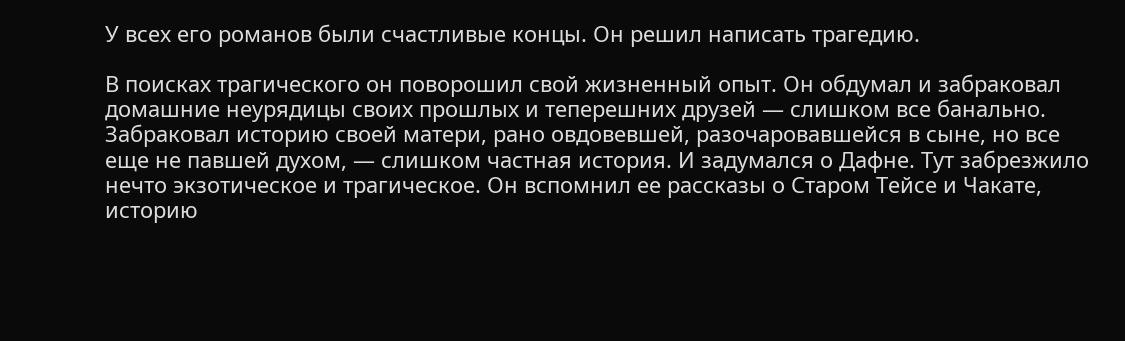У всех его романов были счастливые концы. Он решил написать трагедию.

В поисках трагического он поворошил свой жизненный опыт. Он обдумал и забраковал домашние неурядицы своих прошлых и теперешних друзей — слишком все банально. Забраковал историю своей матери, рано овдовевшей, разочаровавшейся в сыне, но все еще не павшей духом, — слишком частная история. И задумался о Дафне. Тут забрезжило нечто экзотическое и трагическое. Он вспомнил ее рассказы о Старом Тейсе и Чакате, историю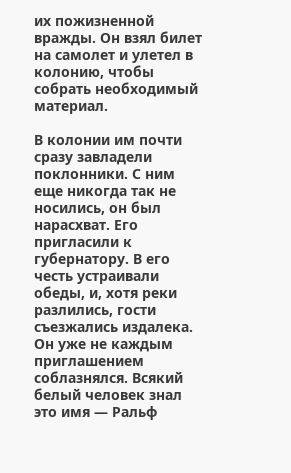их пожизненной вражды. Он взял билет на самолет и улетел в колонию, чтобы собрать необходимый материал.

В колонии им почти сразу завладели поклонники. С ним еще никогда так не носились, он был нарасхват. Его пригласили к губернатору. В его честь устраивали обеды, и, хотя реки разлились, гости съезжались издалека. Он уже не каждым приглашением соблазнялся. Всякий белый человек знал это имя — Ральф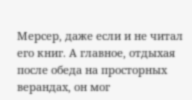Мерсер, даже если и не читал его книг. А главное, отдыхая после обеда на просторных верандах, он мог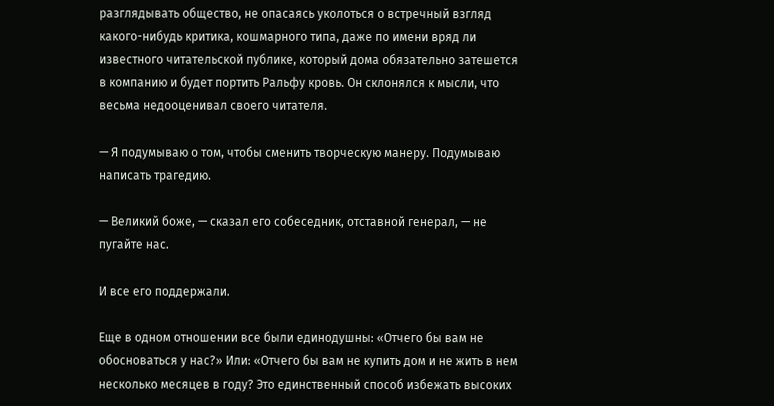разглядывать общество, не опасаясь уколоться о встречный взгляд какого-нибудь критика, кошмарного типа, даже по имени вряд ли известного читательской публике, который дома обязательно затешется в компанию и будет портить Ральфу кровь. Он склонялся к мысли, что весьма недооценивал своего читателя.

— Я подумываю о том, чтобы сменить творческую манеру. Подумываю написать трагедию.

— Великий боже, — сказал его собеседник, отставной генерал, — не пугайте нас.

И все его поддержали.

Еще в одном отношении все были единодушны: «Отчего бы вам не обосноваться у нас?» Или: «Отчего бы вам не купить дом и не жить в нем несколько месяцев в году? Это единственный способ избежать высоких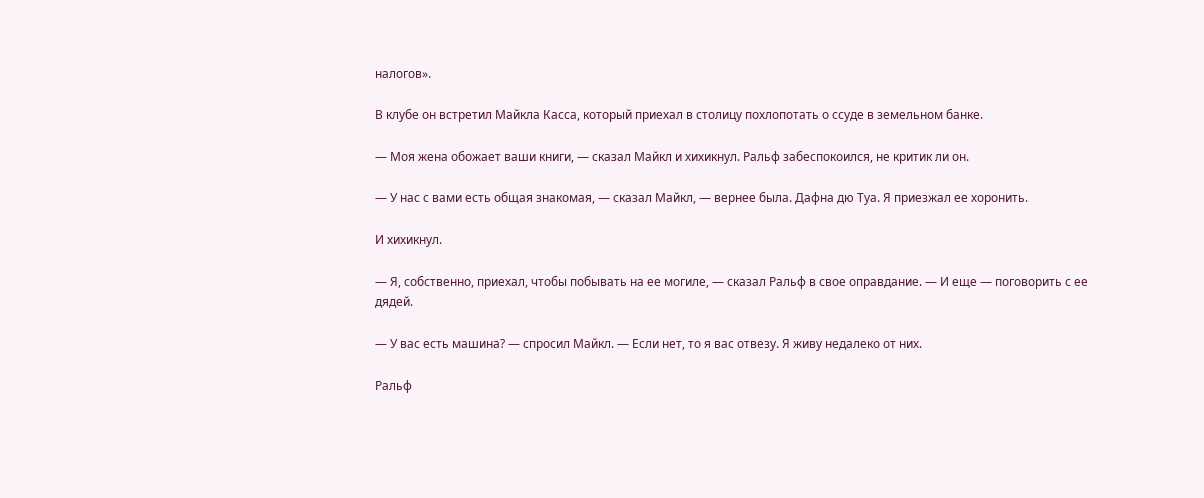налогов».

В клубе он встретил Майкла Касса, который приехал в столицу похлопотать о ссуде в земельном банке.

— Моя жена обожает ваши книги, — сказал Майкл и хихикнул. Ральф забеспокоился, не критик ли он.

— У нас с вами есть общая знакомая, — сказал Майкл, — вернее была. Дафна дю Туа. Я приезжал ее хоронить.

И хихикнул.

— Я, собственно, приехал, чтобы побывать на ее могиле, — сказал Ральф в свое оправдание. — И еще — поговорить с ее дядей.

— У вас есть машина? — спросил Майкл. — Если нет, то я вас отвезу. Я живу недалеко от них.

Ральф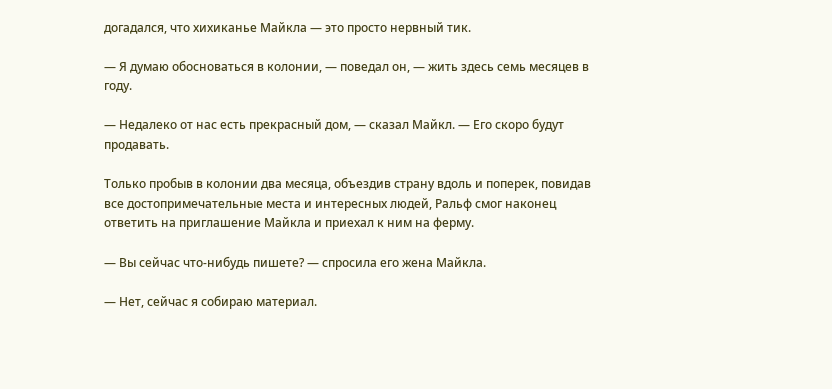догадался, что хихиканье Майкла — это просто нервный тик.

— Я думаю обосноваться в колонии, — поведал он, — жить здесь семь месяцев в году.

— Недалеко от нас есть прекрасный дом, — сказал Майкл. — Его скоро будут продавать.

Только пробыв в колонии два месяца, объездив страну вдоль и поперек, повидав все достопримечательные места и интересных людей, Ральф смог наконец ответить на приглашение Майкла и приехал к ним на ферму.

— Вы сейчас что-нибудь пишете? — спросила его жена Майкла.

— Нет, сейчас я собираю материал.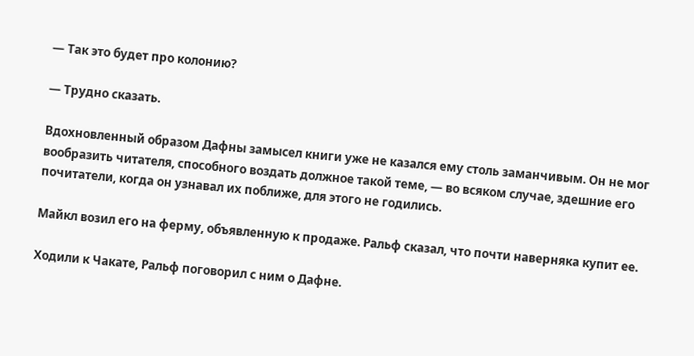— Так это будет про колонию?

— Трудно сказать.

Вдохновленный образом Дафны замысел книги уже не казался ему столь заманчивым. Он не мог вообразить читателя, способного воздать должное такой теме, — во всяком случае, здешние его почитатели, когда он узнавал их поближе, для этого не годились.

Майкл возил его на ферму, объявленную к продаже. Ральф сказал, что почти наверняка купит ее.

Ходили к Чакате, Ральф поговорил с ним о Дафне.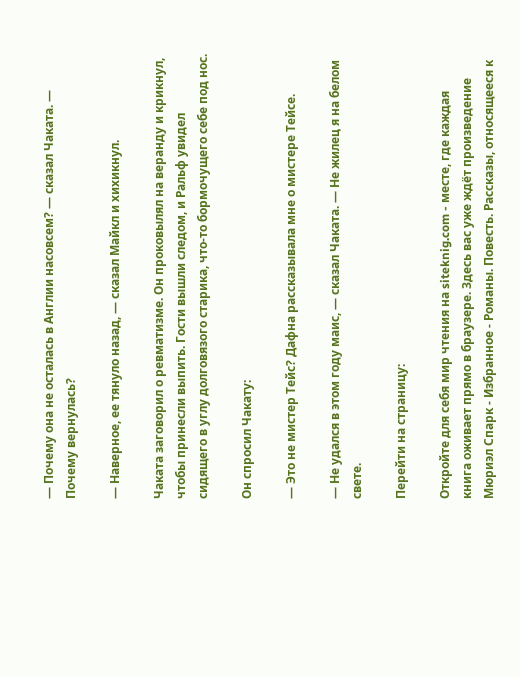— Почему она не осталась в Англии насовсем? — сказал Чаката. — Почему вернулась?

— Наверное, ее тянуло назад, — сказал Майкл и хихикнул.

Чаката заговорил о ревматизме. Он проковылял на веранду и крикнул, чтобы принесли выпить. Гости вышли следом, и Ральф увидел сидящего в углу долговязого старика, что-то бормочущего себе под нос.

Он спросил Чакату:

— Это не мистер Тейс? Дафна рассказывала мне о мистере Тейсе.

— Не удался в этом году маис, — сказал Чаката. — Не жилец я на белом свете.

Перейти на страницу:

Откройте для себя мир чтения на siteknig.com - месте, где каждая книга оживает прямо в браузере. Здесь вас уже ждёт произведение Мюриэл Спарк - Избранное - Романы. Повесть. Рассказы, относящееся к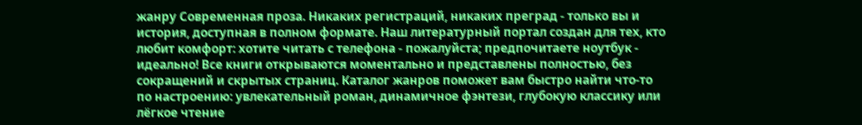жанру Современная проза. Никаких регистраций, никаких преград - только вы и история, доступная в полном формате. Наш литературный портал создан для тех, кто любит комфорт: хотите читать с телефона - пожалуйста; предпочитаете ноутбук - идеально! Все книги открываются моментально и представлены полностью, без сокращений и скрытых страниц. Каталог жанров поможет вам быстро найти что-то по настроению: увлекательный роман, динамичное фэнтези, глубокую классику или лёгкое чтение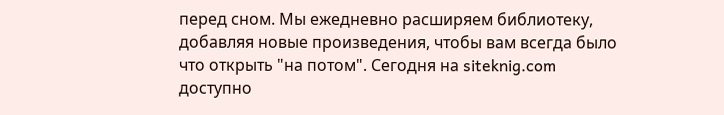перед сном. Мы ежедневно расширяем библиотеку, добавляя новые произведения, чтобы вам всегда было что открыть "на потом". Сегодня на siteknig.com доступно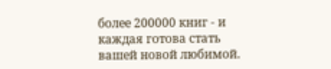более 200000 книг - и каждая готова стать вашей новой любимой.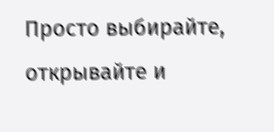Просто выбирайте, открывайте и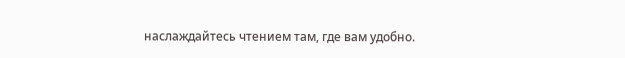наслаждайтесь чтением там, где вам удобно.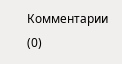Комментарии (0)